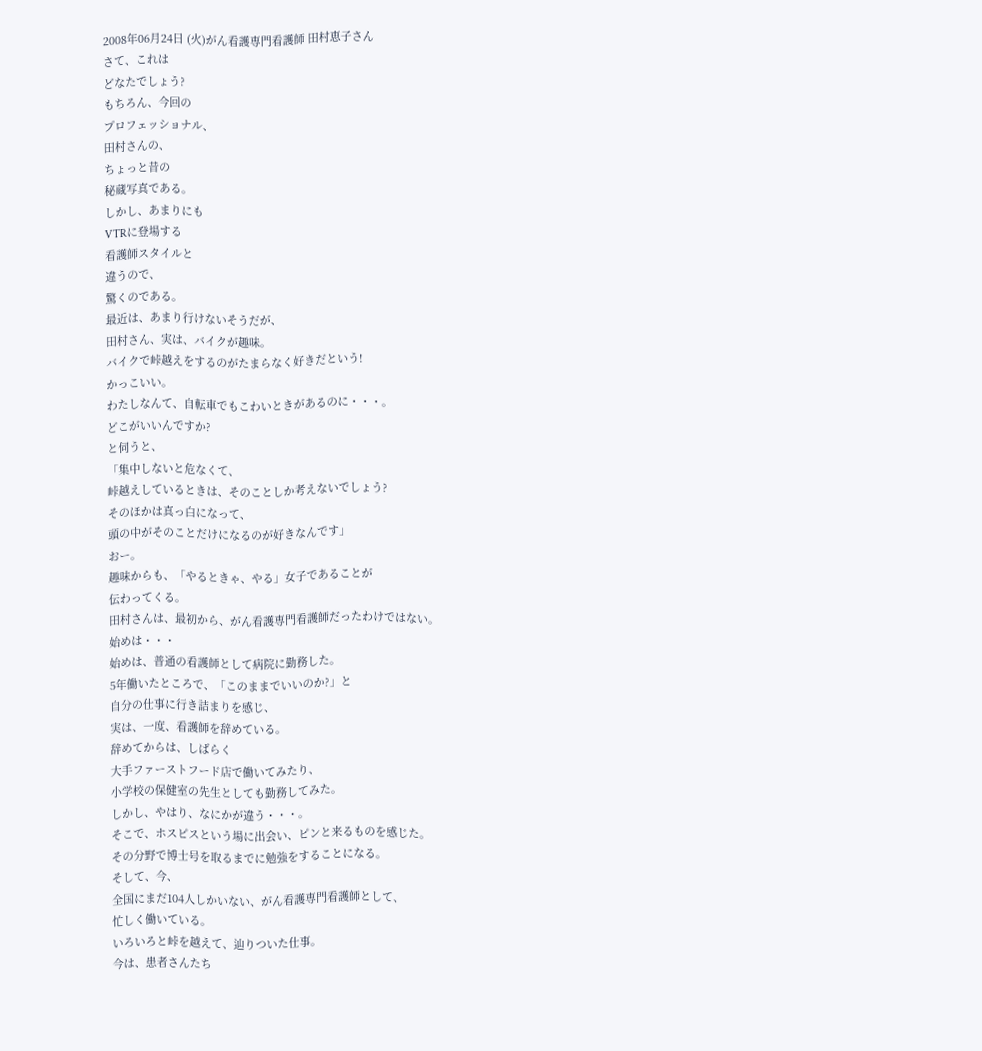2008年06月24日 (火)がん看護専門看護師 田村恵子さん
さて、これは
どなたでしょう?
もちろん、今回の
プロフェッショナル、
田村さんの、
ちょっと昔の
秘蔵写真である。
しかし、あまりにも
VTRに登場する
看護師スタイルと
違うので、
驚くのである。
最近は、あまり行けないそうだが、
田村さん、実は、バイクが趣味。
バイクで峠越えをするのがたまらなく好きだという!
かっこいい。
わたしなんて、自転車でもこわいときがあるのに・・・。
どこがいいんですか?
と伺うと、
「集中しないと危なくて、
峠越えしているときは、そのことしか考えないでしょう?
そのほかは真っ白になって、
頭の中がそのことだけになるのが好きなんです」
おー。
趣味からも、「やるときゃ、やる」女子であることが
伝わってくる。
田村さんは、最初から、がん看護専門看護師だったわけではない。
始めは・・・
始めは、普通の看護師として病院に勤務した。
5年働いたところで、「このままでいいのか?」と
自分の仕事に行き詰まりを感じ、
実は、一度、看護師を辞めている。
辞めてからは、しばらく
大手ファーストフード店で働いてみたり、
小学校の保健室の先生としても勤務してみた。
しかし、やはり、なにかが違う・・・。
そこで、ホスピスという場に出会い、ピンと来るものを感じた。
その分野で博士号を取るまでに勉強をすることになる。
そして、今、
全国にまだ104人しかいない、がん看護専門看護師として、
忙しく働いている。
いろいろと峠を越えて、辿りついた仕事。
今は、患者さんたち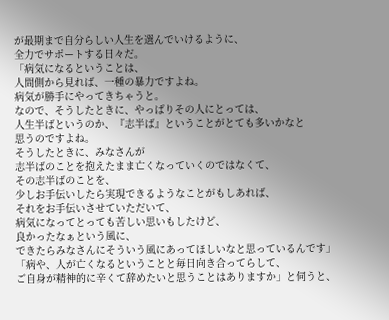が最期まで自分らしい人生を選んでいけるように、
全力でサポートする日々だ。
「病気になるということは、
人間側から見れば、一種の暴力ですよね。
病気が勝手にやってきちゃうと。
なので、そうしたときに、やっぱりその人にとっては、
人生半ばというのか、『志半ば』ということがとても多いかなと
思うのですよね。
そうしたときに、みなさんが
志半ばのことを抱えたまま亡くなっていくのではなくて、
その志半ばのことを、
少しお手伝いしたら実現できるようなことがもしあれば、
それをお手伝いさせていただいて、
病気になってとっても苦しい思いもしたけど、
良かったなぁという風に、
できたらみなさんにそういう風にあってほしいなと思っているんです」
「病や、人が亡くなるということと毎日向き合ってらして、
ご自身が精神的に辛くて辞めたいと思うことはありますか」と伺うと、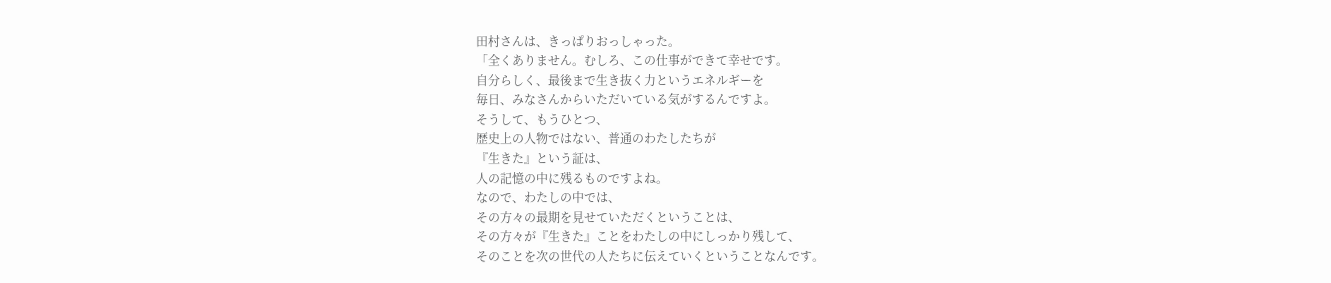田村さんは、きっぱりおっしゃった。
「全くありません。むしろ、この仕事ができて幸せです。
自分らしく、最後まで生き抜く力というエネルギーを
毎日、みなさんからいただいている気がするんですよ。
そうして、もうひとつ、
歴史上の人物ではない、普通のわたしたちが
『生きた』という証は、
人の記憶の中に残るものですよね。
なので、わたしの中では、
その方々の最期を見せていただくということは、
その方々が『生きた』ことをわたしの中にしっかり残して、
そのことを次の世代の人たちに伝えていくということなんです。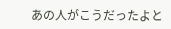あの人がこうだったよと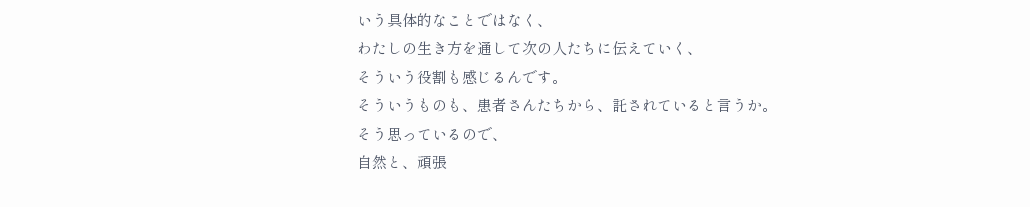いう具体的なことではなく、
わたしの生き方を通して次の人たちに伝えていく、
そういう役割も感じるんです。
そういうものも、患者さんたちから、託されていると言うか。
そう思っているので、
自然と、頑張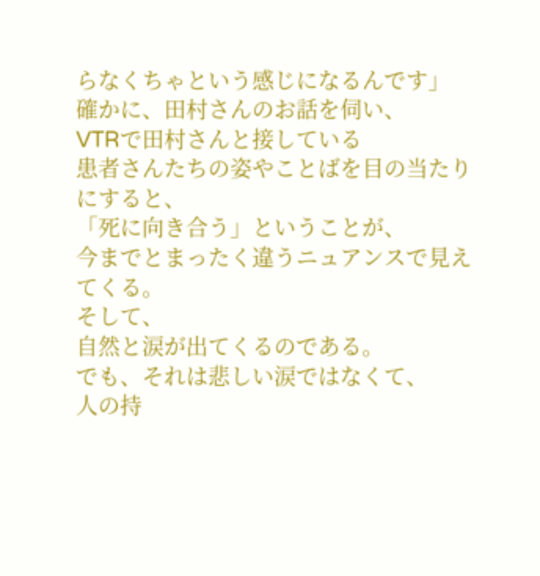らなくちゃという感じになるんです」
確かに、田村さんのお話を伺い、
VTRで田村さんと接している
患者さんたちの姿やことばを目の当たりにすると、
「死に向き合う」ということが、
今までとまったく違うニュアンスで見えてくる。
そして、
自然と涙が出てくるのである。
でも、それは悲しい涙ではなくて、
人の持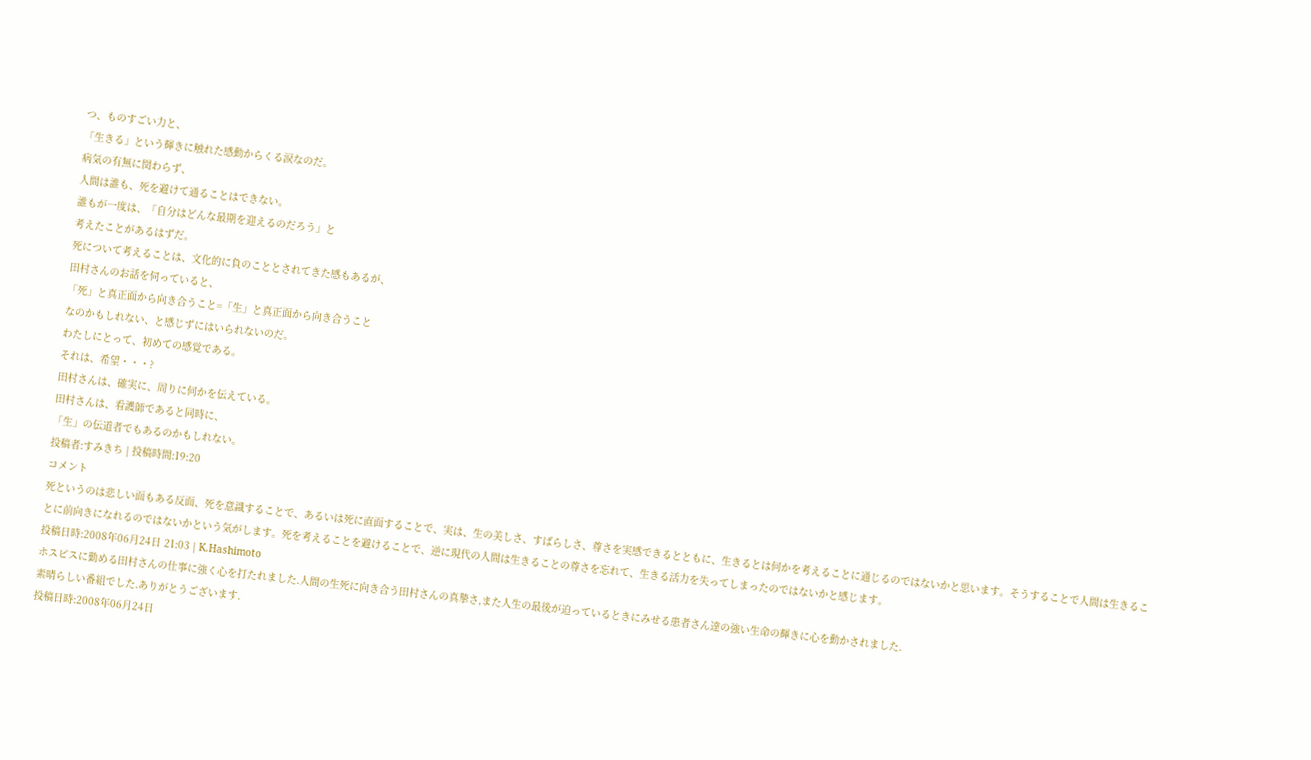つ、ものすごい力と、
「生きる」という輝きに触れた感動からくる涙なのだ。
病気の有無に関わらず、
人間は誰も、死を避けて通ることはできない。
誰もが一度は、「自分はどんな最期を迎えるのだろう」と
考えたことがあるはずだ。
死について考えることは、文化的に負のこととされてきた感もあるが、
田村さんのお話を伺っていると、
「死」と真正面から向き合うこと=「生」と真正面から向き合うこと
なのかもしれない、と感じずにはいられないのだ。
わたしにとって、初めての感覚である。
それは、希望・・・?
田村さんは、確実に、周りに何かを伝えている。
田村さんは、看護師であると同時に、
「生」の伝道者でもあるのかもしれない。
投稿者:すみきち | 投稿時間:19:20
コメント
死というのは悲しい面もある反面、死を意識することで、あるいは死に直面することで、実は、生の美しさ、すばらしさ、尊さを実感できるとともに、生きるとは何かを考えることに通じるのではないかと思います。そうすることで人間は生きることに前向きになれるのではないかという気がします。死を考えることを避けることで、逆に現代の人間は生きることの尊さを忘れて、生きる活力を失ってしまったのではないかと感じます。
投稿日時:2008年06月24日 21:03 | K.Hashimoto
ホスピスに勤める田村さんの仕事に強く心を打たれました.人間の生死に向き合う田村さんの真摯さ,また人生の最後が迫っているときにみせる患者さん達の強い生命の輝きに心を動かされました.
素晴らしい番組でした.ありがとうございます.
投稿日時:2008年06月24日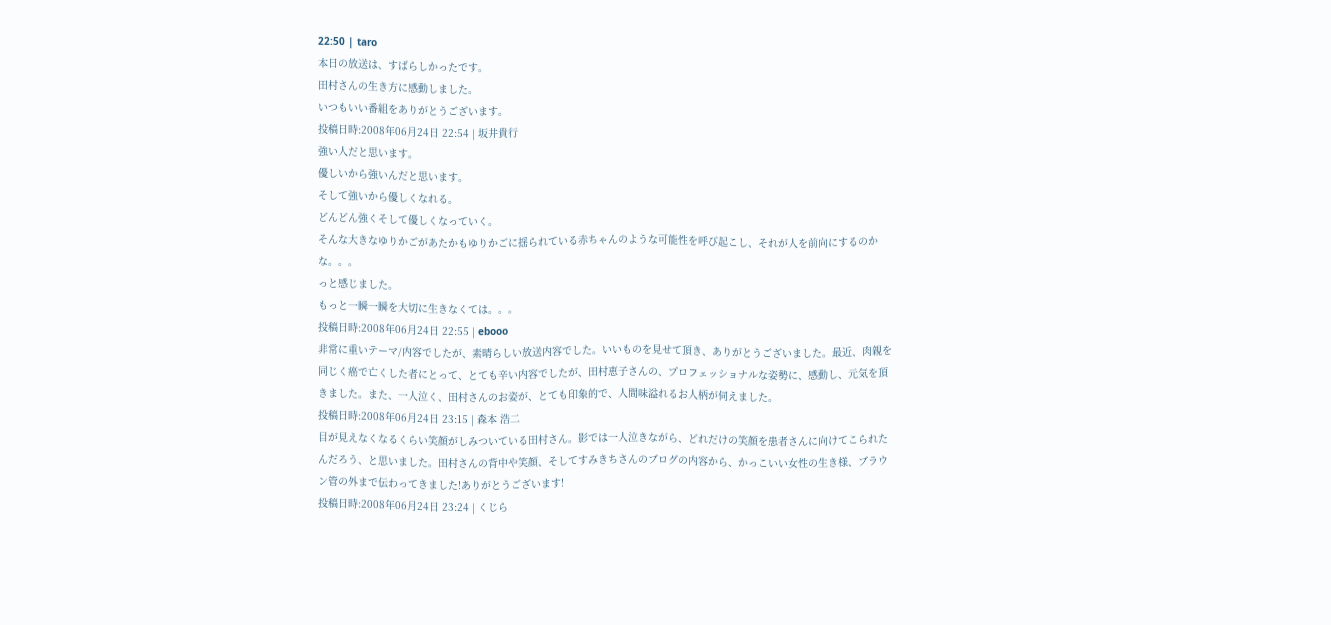22:50 | taro
本日の放送は、すばらしかったです。
田村さんの生き方に感動しました。
いつもいい番組をありがとうございます。
投稿日時:2008年06月24日 22:54 | 坂井貴行
強い人だと思います。
優しいから強いんだと思います。
そして強いから優しくなれる。
どんどん強くそして優しくなっていく。
そんな大きなゆりかごがあたかもゆりかごに揺られている赤ちゃんのような可能性を呼び起こし、それが人を前向にするのかな。。。
っと感じました。
もっと一瞬一瞬を大切に生きなくては。。。
投稿日時:2008年06月24日 22:55 | ebooo
非常に重いテーマ/内容でしたが、素晴らしい放送内容でした。いいものを見せて頂き、ありがとうございました。最近、肉親を同じく癌で亡くした者にとって、とても辛い内容でしたが、田村恵子さんの、プロフェッショナルな姿勢に、感動し、元気を頂きました。また、一人泣く、田村さんのお姿が、とても印象的で、人間味溢れるお人柄が伺えました。
投稿日時:2008年06月24日 23:15 | 森本 浩二
目が見えなくなるくらい笑顔がしみついている田村さん。影では一人泣きながら、どれだけの笑顔を患者さんに向けてこられたんだろう、と思いました。田村さんの背中や笑顔、そしてすみきちさんのブログの内容から、かっこいい女性の生き様、ブラウン管の外まで伝わってきました!ありがとうございます!
投稿日時:2008年06月24日 23:24 | くじら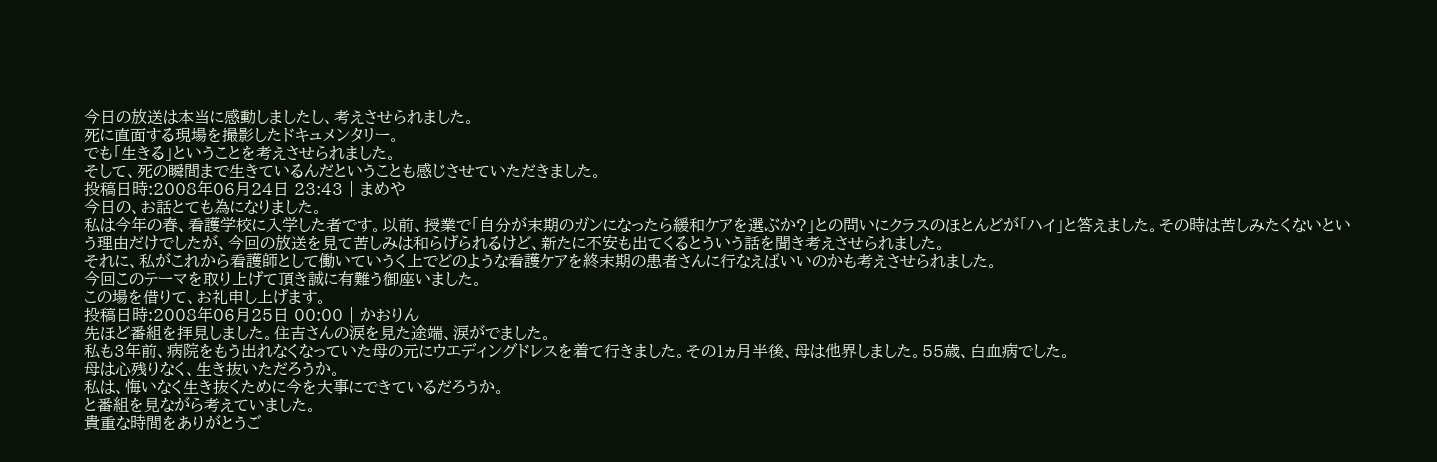今日の放送は本当に感動しましたし、考えさせられました。
死に直面する現場を撮影したドキュメンタリー。
でも「生きる」ということを考えさせられました。
そして、死の瞬間まで生きているんだということも感じさせていただきました。
投稿日時:2008年06月24日 23:43 | まめや
今日の、お話とても為になりました。
私は今年の春、看護学校に入学した者です。以前、授業で「自分が末期のガンになったら緩和ケアを選ぶか?」との問いにクラスのほとんどが「ハイ」と答えました。その時は苦しみたくないという理由だけでしたが、今回の放送を見て苦しみは和らげられるけど、新たに不安も出てくるとういう話を聞き考えさせられました。
それに、私がこれから看護師として働いていうく上でどのような看護ケアを終末期の患者さんに行なえばいいのかも考えさせられました。
今回このテーマを取り上げて頂き誠に有難う御座いました。
この場を借りて、お礼申し上げます。
投稿日時:2008年06月25日 00:00 | かおりん
先ほど番組を拝見しました。住吉さんの涙を見た途端、涙がでました。
私も3年前、病院をもう出れなくなっていた母の元にウエディングドレスを着て行きました。その1ヵ月半後、母は他界しました。55歳、白血病でした。
母は心残りなく、生き抜いただろうか。
私は、悔いなく生き抜くために今を大事にできているだろうか。
と番組を見ながら考えていました。
貴重な時間をありがとうご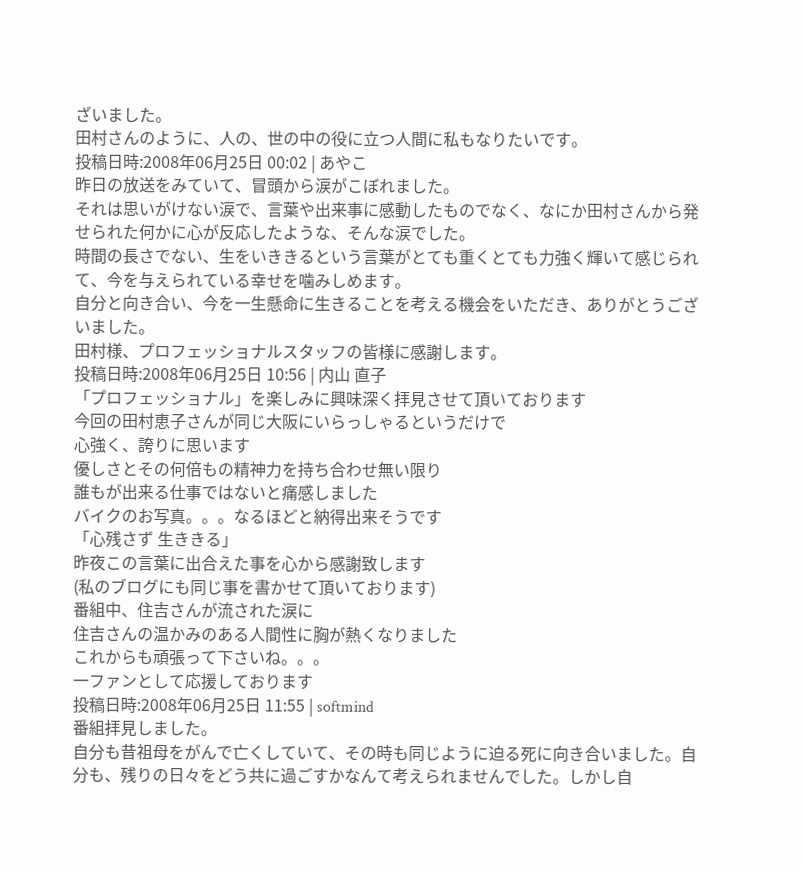ざいました。
田村さんのように、人の、世の中の役に立つ人間に私もなりたいです。
投稿日時:2008年06月25日 00:02 | あやこ
昨日の放送をみていて、冒頭から涙がこぼれました。
それは思いがけない涙で、言葉や出来事に感動したものでなく、なにか田村さんから発せられた何かに心が反応したような、そんな涙でした。
時間の長さでない、生をいききるという言葉がとても重くとても力強く輝いて感じられて、今を与えられている幸せを噛みしめます。
自分と向き合い、今を一生懸命に生きることを考える機会をいただき、ありがとうございました。
田村様、プロフェッショナルスタッフの皆様に感謝します。
投稿日時:2008年06月25日 10:56 | 内山 直子
「プロフェッショナル」を楽しみに興味深く拝見させて頂いております
今回の田村恵子さんが同じ大阪にいらっしゃるというだけで
心強く、誇りに思います
優しさとその何倍もの精神力を持ち合わせ無い限り
誰もが出来る仕事ではないと痛感しました
バイクのお写真。。。なるほどと納得出来そうです
「心残さず 生ききる」
昨夜この言葉に出合えた事を心から感謝致します
(私のブログにも同じ事を書かせて頂いております)
番組中、住吉さんが流された涙に
住吉さんの温かみのある人間性に胸が熱くなりました
これからも頑張って下さいね。。。
一ファンとして応援しております
投稿日時:2008年06月25日 11:55 | softmind
番組拝見しました。
自分も昔祖母をがんで亡くしていて、その時も同じように迫る死に向き合いました。自分も、残りの日々をどう共に過ごすかなんて考えられませんでした。しかし自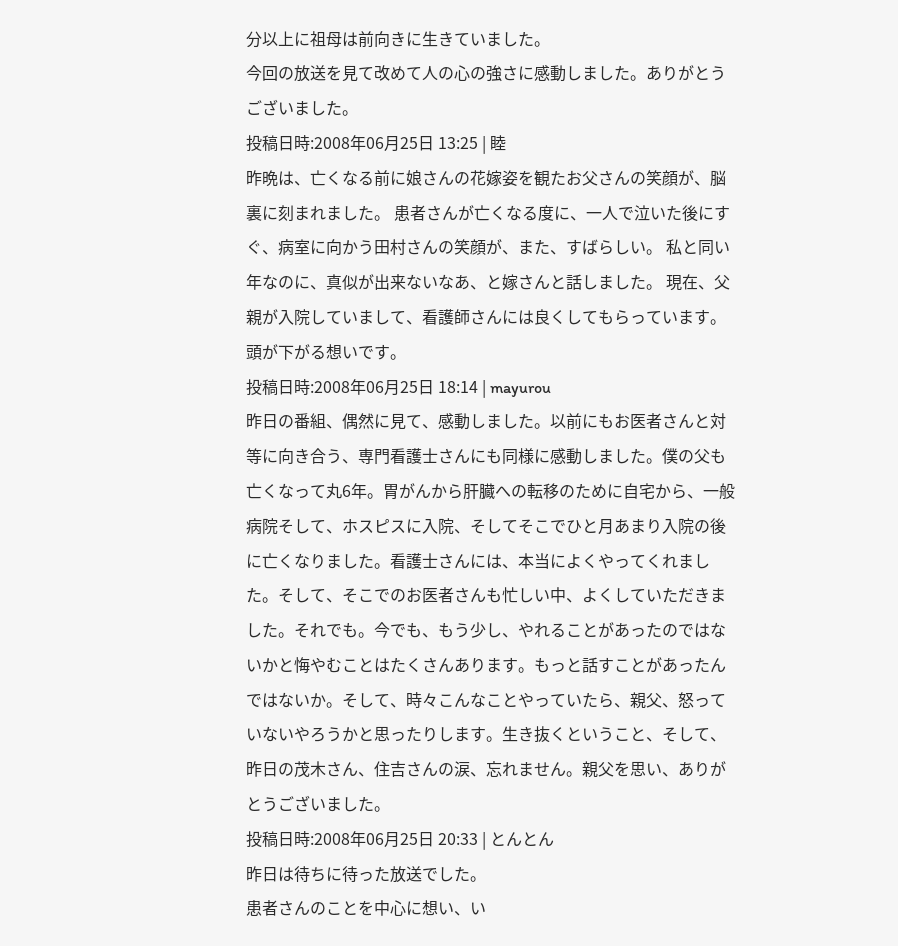分以上に祖母は前向きに生きていました。
今回の放送を見て改めて人の心の強さに感動しました。ありがとうございました。
投稿日時:2008年06月25日 13:25 | 睦
昨晩は、亡くなる前に娘さんの花嫁姿を観たお父さんの笑顔が、脳裏に刻まれました。 患者さんが亡くなる度に、一人で泣いた後にすぐ、病室に向かう田村さんの笑顔が、また、すばらしい。 私と同い年なのに、真似が出来ないなあ、と嫁さんと話しました。 現在、父親が入院していまして、看護師さんには良くしてもらっています。
頭が下がる想いです。
投稿日時:2008年06月25日 18:14 | mayurou
昨日の番組、偶然に見て、感動しました。以前にもお医者さんと対等に向き合う、専門看護士さんにも同様に感動しました。僕の父も亡くなって丸6年。胃がんから肝臓への転移のために自宅から、一般病院そして、ホスピスに入院、そしてそこでひと月あまり入院の後に亡くなりました。看護士さんには、本当によくやってくれました。そして、そこでのお医者さんも忙しい中、よくしていただきました。それでも。今でも、もう少し、やれることがあったのではないかと悔やむことはたくさんあります。もっと話すことがあったんではないか。そして、時々こんなことやっていたら、親父、怒っていないやろうかと思ったりします。生き抜くということ、そして、昨日の茂木さん、住吉さんの涙、忘れません。親父を思い、ありがとうございました。
投稿日時:2008年06月25日 20:33 | とんとん
昨日は待ちに待った放送でした。
患者さんのことを中心に想い、い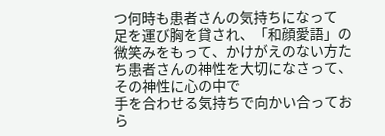つ何時も患者さんの気持ちになって
足を運び胸を貸され、「和顔愛語」の微笑みをもって、かけがえのない方たち患者さんの神性を大切になさって、その神性に心の中で
手を合わせる気持ちで向かい合っておら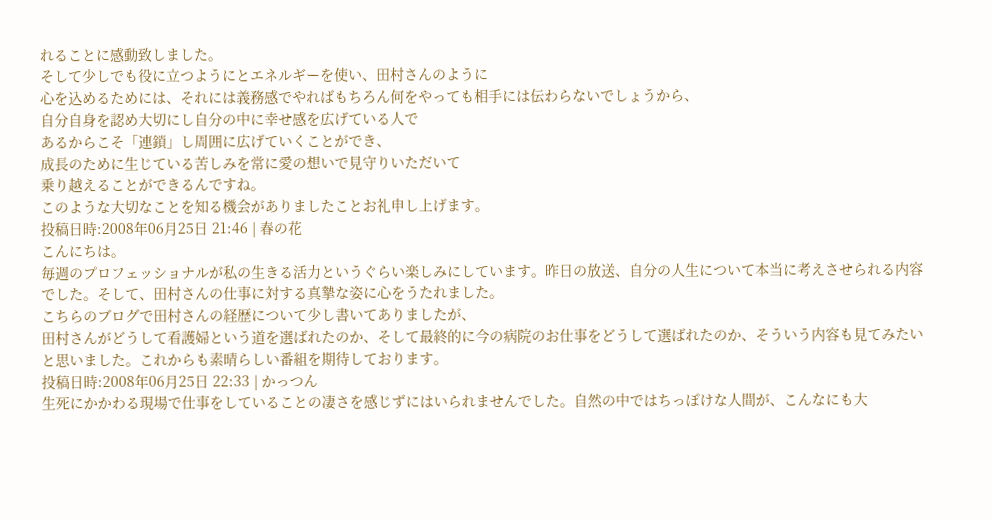れることに感動致しました。
そして少しでも役に立つようにとエネルギーを使い、田村さんのように
心を込めるためには、それには義務感でやればもちろん何をやっても相手には伝わらないでしょうから、
自分自身を認め大切にし自分の中に幸せ感を広げている人で
あるからこそ「連鎖」し周囲に広げていくことができ、
成長のために生じている苦しみを常に愛の想いで見守りいただいて
乗り越えることができるんですね。
このような大切なことを知る機会がありましたことお礼申し上げます。
投稿日時:2008年06月25日 21:46 | 春の花
こんにちは。
毎週のプロフェッショナルが私の生きる活力というぐらい楽しみにしています。昨日の放送、自分の人生について本当に考えさせられる内容でした。そして、田村さんの仕事に対する真摯な姿に心をうたれました。
こちらのブログで田村さんの経歴について少し書いてありましたが、
田村さんがどうして看護婦という道を選ばれたのか、そして最終的に今の病院のお仕事をどうして選ばれたのか、そういう内容も見てみたいと思いました。これからも素晴らしい番組を期待しております。
投稿日時:2008年06月25日 22:33 | かっつん
生死にかかわる現場で仕事をしていることの凄さを感じずにはいられませんでした。自然の中ではちっぽけな人間が、こんなにも大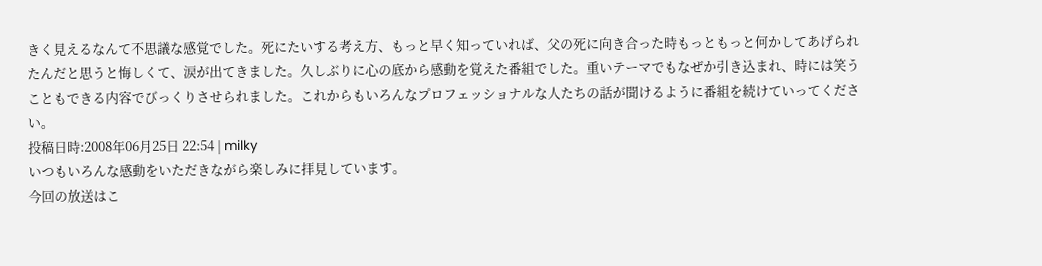きく見えるなんて不思議な感覚でした。死にたいする考え方、もっと早く知っていれば、父の死に向き合った時もっともっと何かしてあげられたんだと思うと悔しくて、涙が出てきました。久しぶりに心の底から感動を覚えた番組でした。重いテーマでもなぜか引き込まれ、時には笑うこともできる内容でびっくりさせられました。これからもいろんなプロフェッショナルな人たちの話が聞けるように番組を続けていってください。
投稿日時:2008年06月25日 22:54 | milky
いつもいろんな感動をいただきながら楽しみに拝見しています。
今回の放送はこ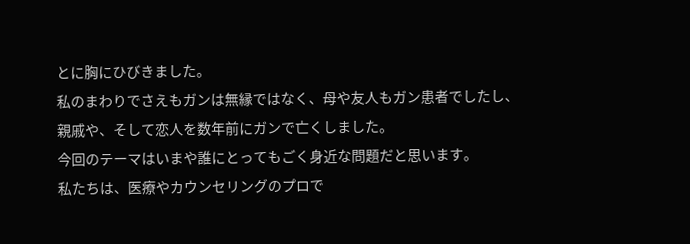とに胸にひびきました。
私のまわりでさえもガンは無縁ではなく、母や友人もガン患者でしたし、
親戚や、そして恋人を数年前にガンで亡くしました。
今回のテーマはいまや誰にとってもごく身近な問題だと思います。
私たちは、医療やカウンセリングのプロで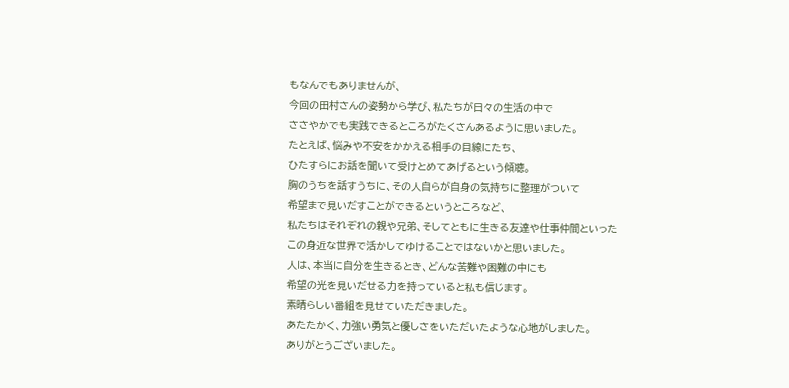もなんでもありませんが、
今回の田村さんの姿勢から学び、私たちが日々の生活の中で
ささやかでも実践できるところがたくさんあるように思いました。
たとえば、悩みや不安をかかえる相手の目線にたち、
ひたすらにお話を聞いて受けとめてあげるという傾聴。
胸のうちを話すうちに、その人自らが自身の気持ちに整理がついて
希望まで見いだすことができるというところなど、
私たちはそれぞれの親や兄弟、そしてともに生きる友達や仕事仲間といった
この身近な世界で活かしてゆけることではないかと思いました。
人は、本当に自分を生きるとき、どんな苦難や困難の中にも
希望の光を見いだせる力を持っていると私も信じます。
素晴らしい番組を見せていただきました。
あたたかく、力強い勇気と優しさをいただいたような心地がしました。
ありがとうございました。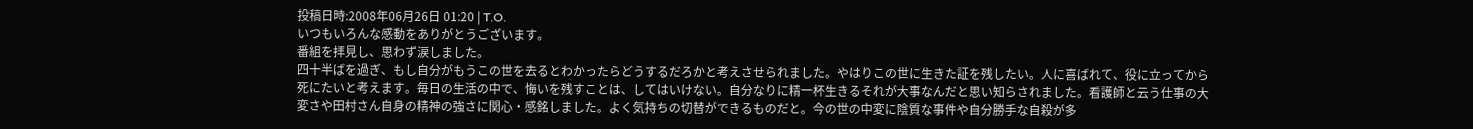投稿日時:2008年06月26日 01:20 | T.O.
いつもいろんな感動をありがとうございます。
番組を拝見し、思わず涙しました。
四十半ばを過ぎ、もし自分がもうこの世を去るとわかったらどうするだろかと考えさせられました。やはりこの世に生きた証を残したい。人に喜ばれて、役に立ってから死にたいと考えます。毎日の生活の中で、悔いを残すことは、してはいけない。自分なりに精一杯生きるそれが大事なんだと思い知らされました。看護師と云う仕事の大変さや田村さん自身の精神の強さに関心・感銘しました。よく気持ちの切替ができるものだと。今の世の中変に陰質な事件や自分勝手な自殺が多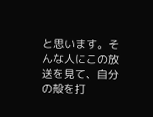と思います。そんな人にこの放送を見て、自分の殻を打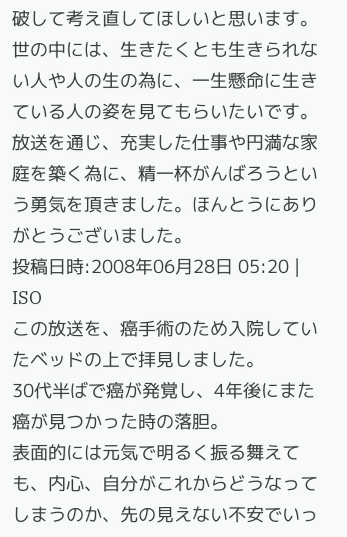破して考え直してほしいと思います。世の中には、生きたくとも生きられない人や人の生の為に、一生懸命に生きている人の姿を見てもらいたいです。放送を通じ、充実した仕事や円満な家庭を築く為に、精一杯がんばろうという勇気を頂きました。ほんとうにありがとうございました。
投稿日時:2008年06月28日 05:20 | ISO
この放送を、癌手術のため入院していたベッドの上で拝見しました。
30代半ばで癌が発覚し、4年後にまた癌が見つかった時の落胆。
表面的には元気で明るく振る舞えても、内心、自分がこれからどうなってしまうのか、先の見えない不安でいっ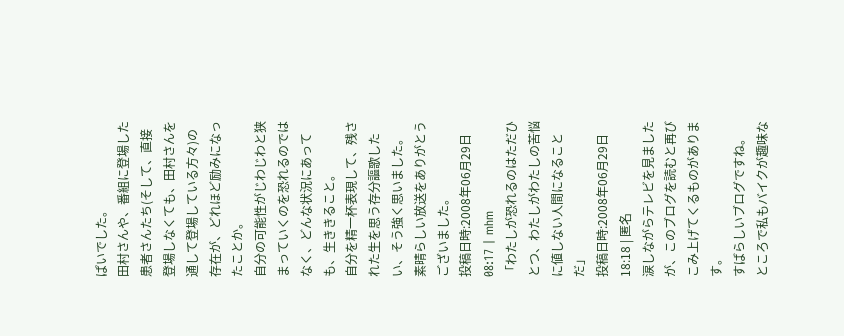ぱいでした。
田村さんや、番組に登場した患者さんたち(そして、直接登場しなくても、田村さんを通して登場している方々)の存在が、どれほど励みになったことか。
自分の可能性がじわじわと狭まっていくのを恐れるのではなく、どんな状況にあっても、生ききること。
自分を精一杯表現して、残された生を思う存分謳歌したい、そう強く思いました。
素晴らしい放送をありがとうございました。
投稿日時:2008年06月29日 08:17 | mhm
「わたしが恐れるのはただひとつ、わたしがわたしの苦悩に値しない人間になることだ」
投稿日時:2008年06月29日 18:18 | 匿名
涙しながらテレビを見ましたが、このブログを読むと再びこみ上げてくるものがあります。
すばらしいブログですね。
ところで私もバイクが趣味な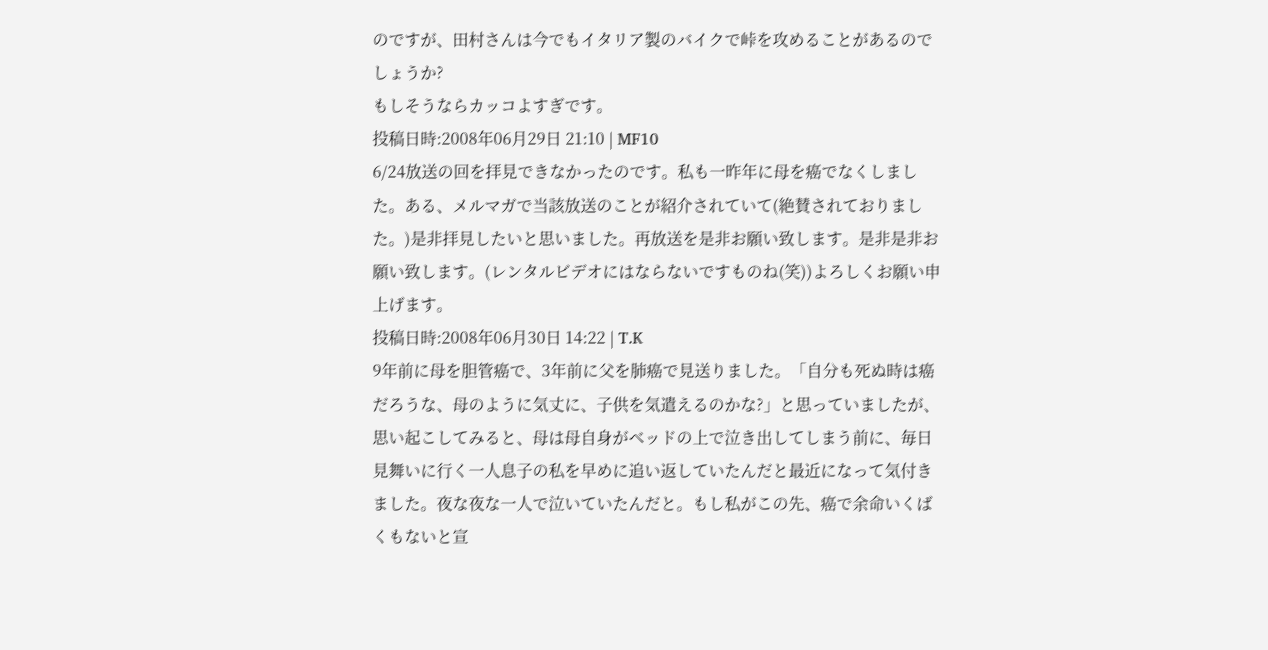のですが、田村さんは今でもイタリア製のバイクで峠を攻めることがあるのでしょうか?
もしそうならカッコよすぎです。
投稿日時:2008年06月29日 21:10 | MF10
6/24放送の回を拝見できなかったのです。私も一昨年に母を癌でなくしました。ある、メルマガで当該放送のことが紹介されていて(絶賛されておりました。)是非拝見したいと思いました。再放送を是非お願い致します。是非是非お願い致します。(レンタルビデオにはならないですものね(笑))よろしくお願い申上げます。
投稿日時:2008年06月30日 14:22 | T.K
9年前に母を胆管癌で、3年前に父を肺癌で見送りました。「自分も死ぬ時は癌だろうな、母のように気丈に、子供を気遣えるのかな?」と思っていましたが、思い起こしてみると、母は母自身がベッドの上で泣き出してしまう前に、毎日見舞いに行く一人息子の私を早めに追い返していたんだと最近になって気付きました。夜な夜な一人で泣いていたんだと。もし私がこの先、癌で余命いくばくもないと宣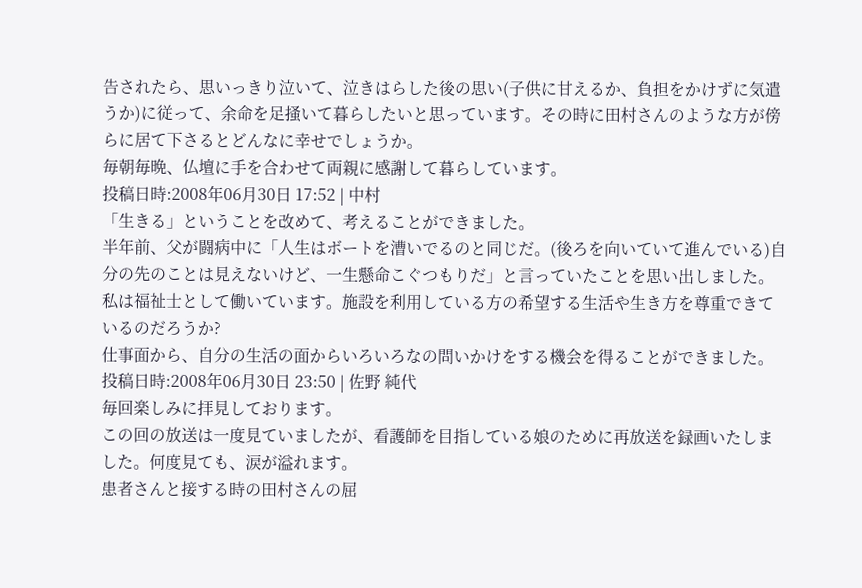告されたら、思いっきり泣いて、泣きはらした後の思い(子供に甘えるか、負担をかけずに気遣うか)に従って、余命を足掻いて暮らしたいと思っています。その時に田村さんのような方が傍らに居て下さるとどんなに幸せでしょうか。
毎朝毎晩、仏壇に手を合わせて両親に感謝して暮らしています。
投稿日時:2008年06月30日 17:52 | 中村
「生きる」ということを改めて、考えることができました。
半年前、父が闘病中に「人生はボートを漕いでるのと同じだ。(後ろを向いていて進んでいる)自分の先のことは見えないけど、一生懸命こぐつもりだ」と言っていたことを思い出しました。
私は福祉士として働いています。施設を利用している方の希望する生活や生き方を尊重できているのだろうか?
仕事面から、自分の生活の面からいろいろなの問いかけをする機会を得ることができました。
投稿日時:2008年06月30日 23:50 | 佐野 純代
毎回楽しみに拝見しております。
この回の放送は一度見ていましたが、看護師を目指している娘のために再放送を録画いたしました。何度見ても、涙が溢れます。
患者さんと接する時の田村さんの屈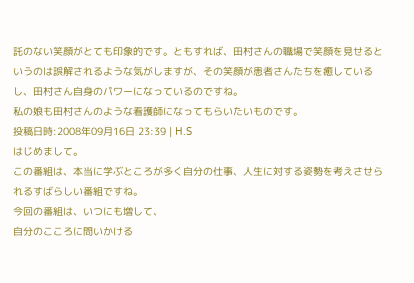託のない笑顔がとても印象的です。ともすれば、田村さんの職場で笑顔を見せるというのは誤解されるような気がしますが、その笑顔が患者さんたちを癒しているし、田村さん自身のパワーになっているのですね。
私の娘も田村さんのような看護師になってもらいたいものです。
投稿日時:2008年09月16日 23:39 | H.S
はじめまして。
この番組は、本当に学ぶところが多く自分の仕事、人生に対する姿勢を考えさせられるすばらしい番組ですね。
今回の番組は、いつにも増して、
自分のこころに問いかける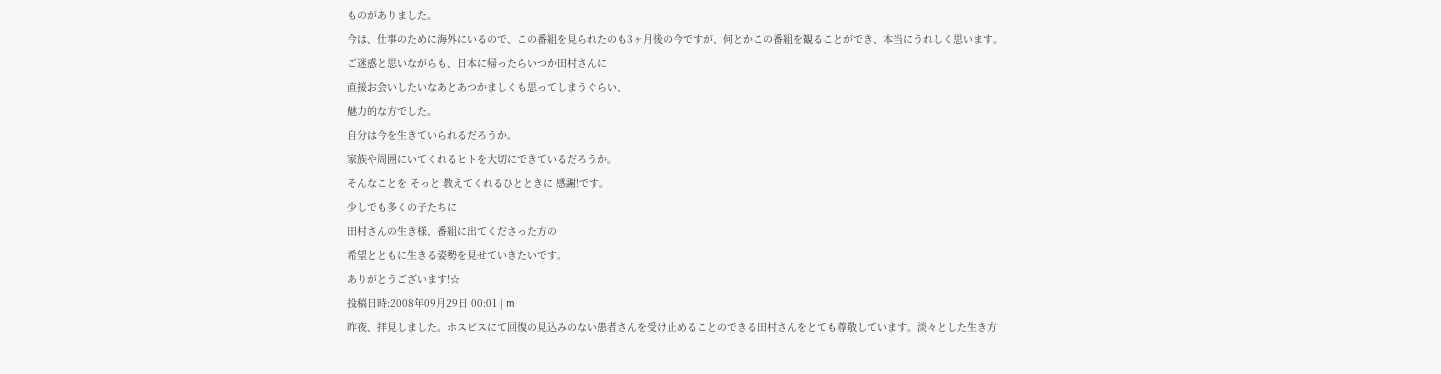ものがありました。
今は、仕事のために海外にいるので、この番組を見られたのも3ヶ月後の今ですが、何とかこの番組を観ることができ、本当にうれしく思います。
ご迷惑と思いながらも、日本に帰ったらいつか田村さんに
直接お会いしたいなあとあつかましくも思ってしまうぐらい、
魅力的な方でした。
自分は今を生きていられるだろうか。
家族や周囲にいてくれるヒトを大切にできているだろうか。
そんなことを そっと 教えてくれるひとときに 感謝!です。
少しでも多くの子たちに
田村さんの生き様、番組に出てくださった方の
希望とともに生きる姿勢を見せていきたいです。
ありがとうございます!☆
投稿日時:2008年09月29日 00:01 | m
昨夜、拝見しました。ホスピスにて回復の見込みのない患者さんを受け止めることのできる田村さんをとても尊敬しています。淡々とした生き方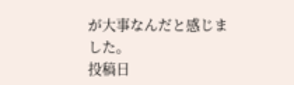が大事なんだと感じました。
投稿日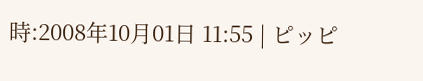時:2008年10月01日 11:55 | ピッピ